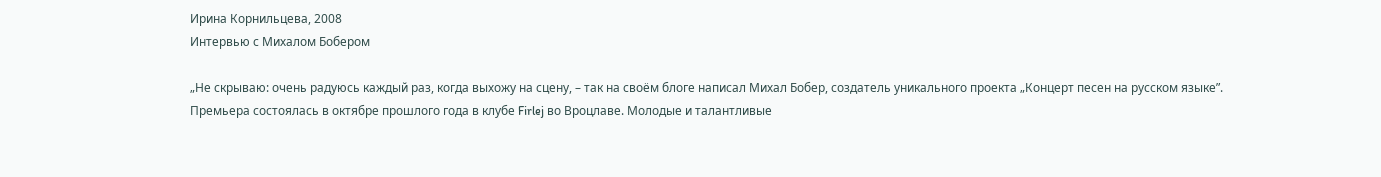Ирина Корнильцева, 2008
Интервью с Михалом Бобером

„Не скрываю: очень радуюсь каждый раз, когда выхожу на сцену, – так на своём блоге написал Михал Бобер, создатель уникального проекта „Концерт песен на русском языке”.
Премьера состоялась в октябре прошлого года в клубе Firlej во Вроцлаве. Молодые и талантливые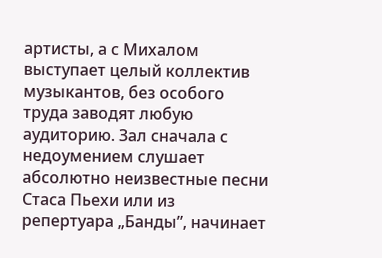артисты, а с Михалом выступает целый коллектив музыкантов, без особого труда заводят любую аудиторию. Зал сначала с недоумением слушает абсолютно неизвестные песни Стаса Пьехи или из репертуара „Банды”, начинает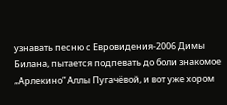узнавать песню с Евровидения-2006 Димы Билана, пытается подпевать до боли знакомое „Арлекино” Аллы Пугачёвой, и вот уже хором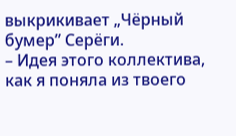выкрикивает „Чёрный бумер” Серёги.
– Идея этого коллектива, как я поняла из твоего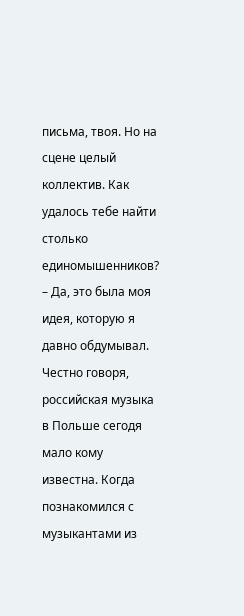письма, твоя. Но на сцене целый коллектив. Как удалось тебе найти столько единомышенников?
– Да, это была моя идея, которую я давно обдумывал. Честно говоря, российская музыка в Польше сегодя мало кому известна. Когда познакомился с музыкантами из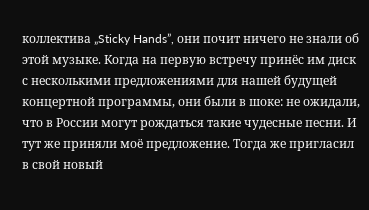коллектива „Sticky Hands”, они почит ничего не знали об этой музыке. Когда на первую встречу принёс им диск с несколькими предложениями для нашей будущей концертной программы, они были в шоке: не ожидали, что в России могут рождаться такие чудесные песни. И тут же приняли моё предложение. Тогда же пригласил в свой новый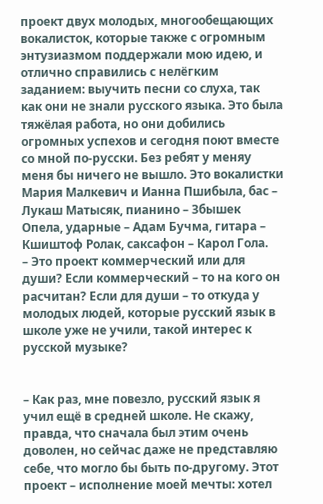проект двух молодых, многообещающих вокалисток, которые также с огромным энтузиазмом поддержали мою идею, и отлично справились с нелёгким заданием: выучить песни со слуха, так как они не знали русского языка. Это была тяжёлая работа, но они добились огромных успехов и сегодня поют вместе со мной по-русски. Без ребят у меняу меня бы ничего не вышло. Это вокалистки Мария Малкевич и Ианна Пшибыла, бас – Лукаш Матысяк, пианино – Збышек Опела, ударные – Адам Бучма, гитара – Кшиштоф Ролак, саксафон – Карол Гола.
– Это проект коммерческий или для души? Если коммерческий – то на кого он расчитан? Если для души – то откуда у молодых людей, которые русский язык в школе уже не учили, такой интерес к русской музыке?


– Как раз, мне повезло, русский язык я учил ещё в средней школе. Не скажу, правда, что сначала был этим очень доволен, но сейчас даже не представляю себе, что могло бы быть по-другому. Этот проект – исполнение моей мечты: хотел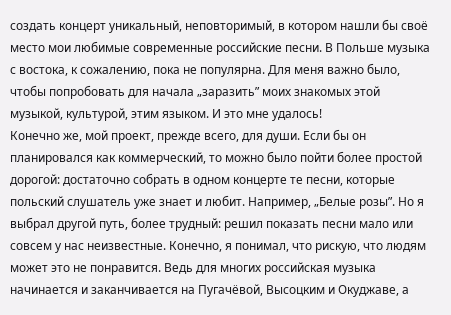создать концерт уникальный, неповторимый, в котором нашли бы своё место мои любимые современные российские песни. В Польше музыка с востока, к сожалению, пока не популярна. Для меня важно было, чтобы попробовать для начала „заразить” моих знакомых этой музыкой, культурой, этим языком. И это мне удалось!
Конечно же, мой проект, прежде всего, для души. Если бы он планировался как коммерческий, то можно было пойти более простой дорогой: достаточно собрать в одном концерте те песни, которые польский слушатель уже знает и любит. Например, „Белые розы”. Но я выбрал другой путь, более трудный: решил показать песни мало или совсем у нас неизвестные. Конечно, я понимал, что рискую, что людям может это не понравится. Ведь для многих российская музыка начинается и заканчивается на Пугачёвой, Высоцким и Окуджаве, а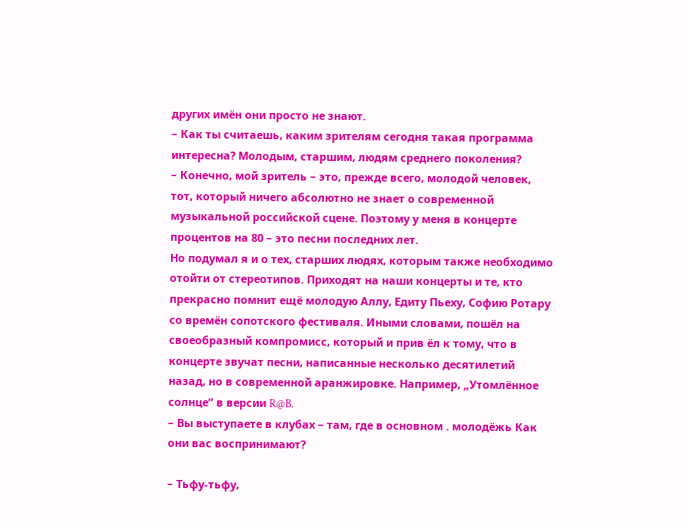других имён они просто не знают.
– Как ты считаешь, каким зрителям сегодня такая программа интересна? Молодым, старшим, людям среднего поколения?
– Конечно, мой зритель – это, прежде всего, молодой человек, тот, который ничего абсолютно не знает о современной музыкальной российской сцене. Поэтому у меня в концерте процентов на 80 – это песни последних лет.
Но подумал я и о тех, старших людях, которым также необходимо отойти от стереотипов. Приходят на наши концерты и те, кто прекрасно помнит ещё молодую Аллу, Едиту Пьеху, Софию Ротару со времён сопотского фестиваля. Иными словами, пошёл на своеобразный компромисс, который и прив ёл к тому, что в концерте звучат песни, написанные несколько десятилетий назад, но в современной аранжировке. Например, „Утомлённое солнце” в версии R@B.
– Вы выступаете в клубах – там, где в основном . молодёжь Как они вас воспринимают?

– Тьфу-тьфу,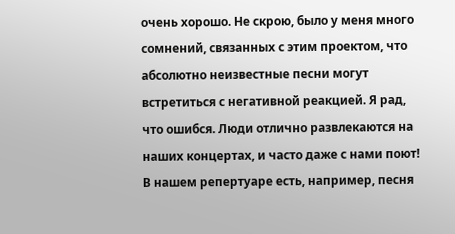очень хорошо. Не скрою, было у меня много сомнений, связанных с этим проектом, что абсолютно неизвестные песни могут встретиться с негативной реакцией. Я рад, что ошибся. Люди отлично развлекаются на наших концертах, и часто даже с нами поют! В нашем репертуаре есть, например, песня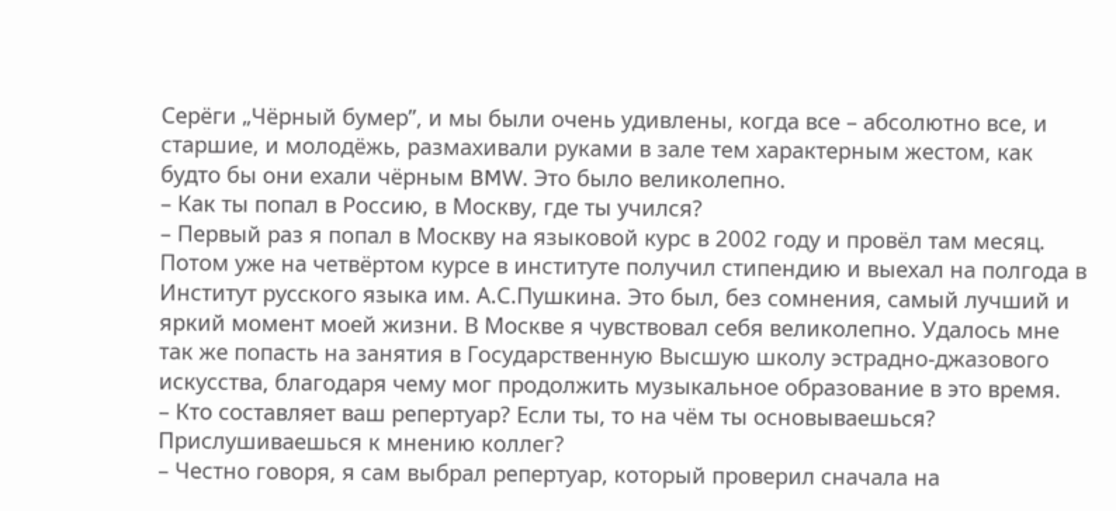Серёги „Чёрный бумер”, и мы были очень удивлены, когда все – абсолютно все, и старшие, и молодёжь, размахивали руками в зале тем характерным жестом, как будто бы они ехали чёрным BMW. Это было великолепно.
– Как ты попал в Россию, в Москву, где ты учился?
– Первый раз я попал в Москву на языковой курс в 2002 году и провёл там месяц. Потом уже на четвёртом курсе в институте получил стипендию и выехал на полгода в Институт русского языка им. А.С.Пушкина. Это был, без сомнения, самый лучший и яркий момент моей жизни. В Москве я чувствовал себя великолепно. Удалось мне так же попасть на занятия в Государственную Высшую школу эстрадно-джазового искусства, благодаря чему мог продолжить музыкальное образование в это время.
– Кто составляет ваш репертуар? Если ты, то на чём ты основываешься? Прислушиваешься к мнению коллег?
– Честно говоря, я сам выбрал репертуар, который проверил сначала на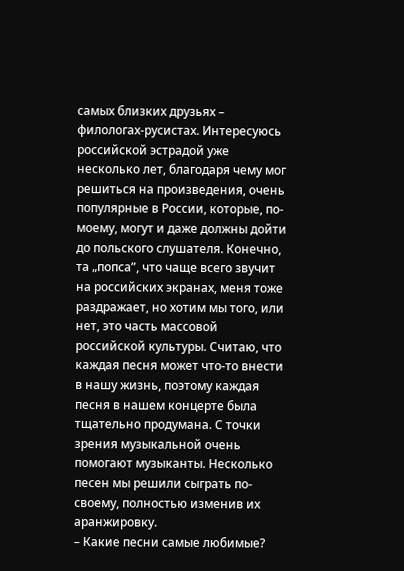самых близких друзьях – филологах-русистах. Интересуюсь российской эстрадой уже несколько лет, благодаря чему мог решиться на произведения, очень популярные в России, которые, по-моему, могут и даже должны дойти до польского слушателя. Конечно, та „попса”, что чаще всего звучит на российских экранах, меня тоже раздражает, но хотим мы того, или нет, это часть массовой российской культуры. Считаю, что каждая песня может что-то внести в нашу жизнь, поэтому каждая песня в нашем концерте была тщательно продумана. С точки зрения музыкальной очень помогают музыканты. Несколько песен мы решили сыграть по-своему, полностью изменив их аранжировку.
– Какие песни самые любимые?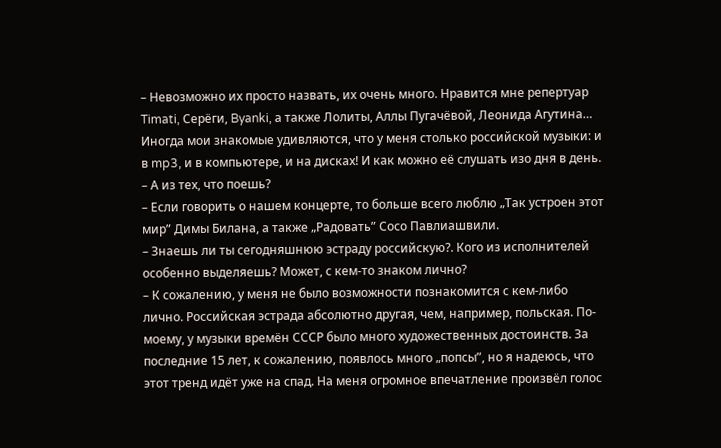– Невозможно их просто назвать, их очень много. Нравится мне репертуар Timati, Серёги, Byanki, а также Лолиты, Аллы Пугачёвой, Леонида Агутина… Иногда мои знакомые удивляются, что у меня столько российской музыки: и в mp3, и в компьютере, и на дисках! И как можно её слушать изо дня в день.
– А из тех, что поешь?
– Если говорить о нашем концерте, то больше всего люблю „Так устроен этот мир” Димы Билана, а также „Радовать” Сосо Павлиашвили.
– Знаешь ли ты сегодняшнюю эстраду российскую?. Кого из исполнителей особенно выделяешь? Может, с кем-то знаком лично?
– К сожалению, у меня не было возможности познакомится с кем-либо лично. Российская эстрада абсолютно другая, чем, например, польская. По-моему, у музыки времён СССР было много художественных достоинств. За последние 15 лет, к сожалению, появлось много „попсы”, но я надеюсь, что этот тренд идёт уже на спад. На меня огромное впечатление произвёл голос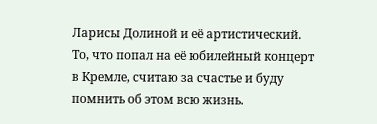Ларисы Долиной и её артистический. То, что попал на её юбилейный концерт в Кремле, считаю за счастье и буду помнить об этом всю жизнь.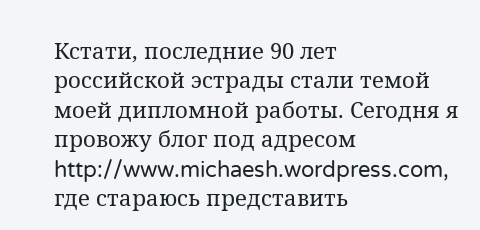Кстати, последние 90 лет российской эстрады стали темой моей дипломной работы. Сегодня я провожу блог под адресом http://www.michaesh.wordpress.com, где стараюсь представить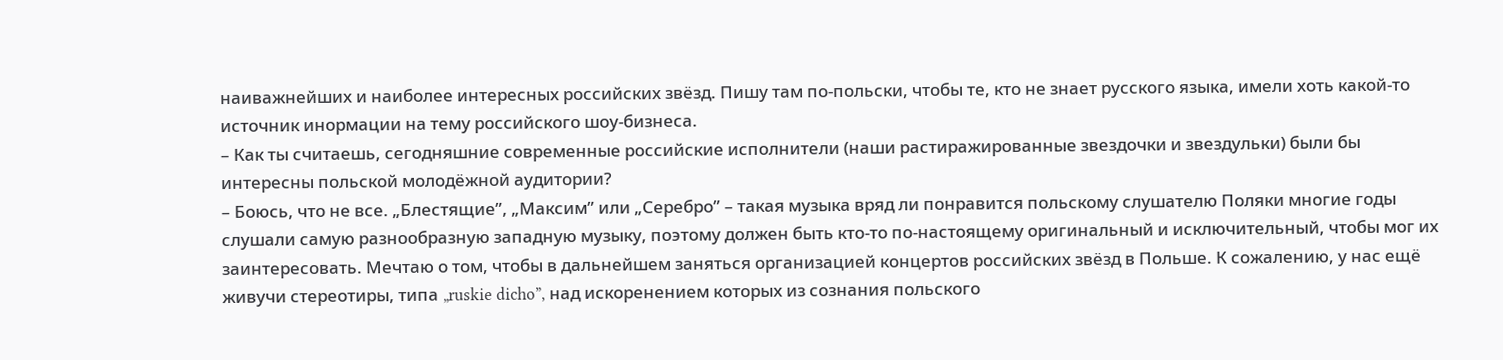наиважнейших и наиболее интересных российских звёзд. Пишу там по-польски, чтобы те, кто не знает русского языка, имели хоть какой-то источник инормации на тему российского шоу-бизнеса.
– Как ты считаешь, сегодняшние современные российские исполнители (наши растиражированные звездочки и звездульки) были бы интересны польской молодёжной аудитории?
– Боюсь, что не все. „Блестящие”, „Максим” или „Серебро” – такая музыка вряд ли понравится польскому слушателю Поляки многие годы слушали самую разнообразную западную музыку, поэтому должен быть кто-то по-настоящему оригинальный и исключительный, чтобы мог их заинтересовать. Мечтаю о том, чтобы в дальнейшем заняться организацией концертов российских звёзд в Польше. К сожалению, у нас ещё живучи стереотиры, типа „ruskie dicho”, над искоренением которых из сознания польского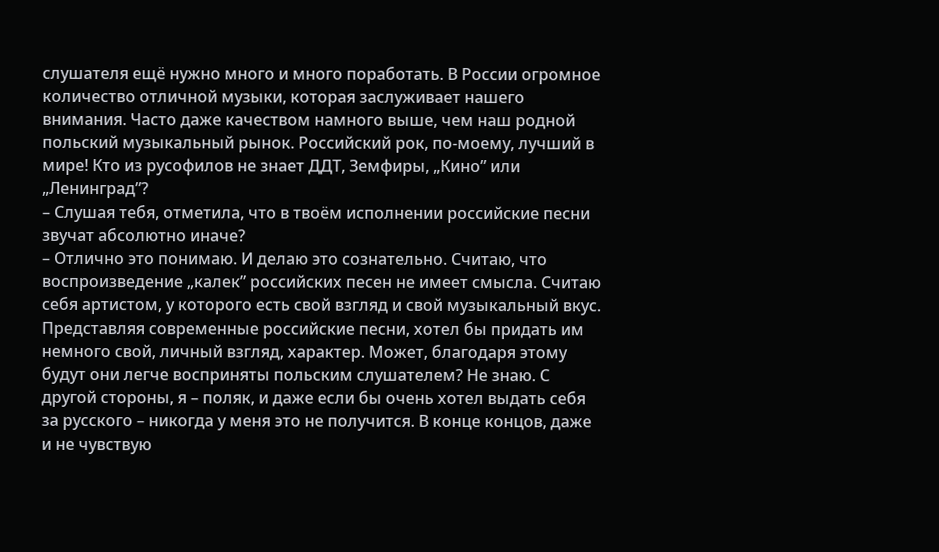слушателя ещё нужно много и много поработать. В России огромное количество отличной музыки, которая заслуживает нашего внимания. Часто даже качеством намного выше, чем наш родной польский музыкальный рынок. Российский рок, по-моему, лучший в мире! Кто из русофилов не знает ДДТ, Земфиры, „Кино” или „Ленинград”?
– Слушая тебя, отметила, что в твоём исполнении российские песни звучат абсолютно иначе?
– Отлично это понимаю. И делаю это сознательно. Считаю, что воспроизведение „калек” российских песен не имеет смысла. Считаю себя артистом, у которого есть свой взгляд и свой музыкальный вкус. Представляя современные российские песни, хотел бы придать им немного свой, личный взгляд, характер. Может, благодаря этому будут они легче восприняты польским слушателем? Не знаю. С другой стороны, я – поляк, и даже если бы очень хотел выдать себя за русского – никогда у меня это не получится. В конце концов, даже и не чувствую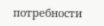потребности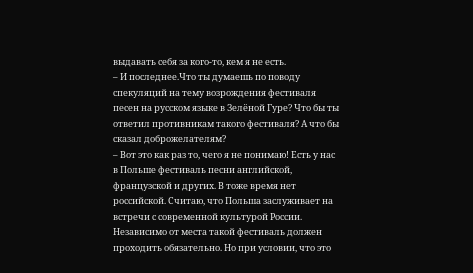выдавать себя за кого-то, кем я не есть.
– И последнее.Что ты думаешь по поводу спекуляций на тему возрождения фестиваля песен на русском языке в Зелёной Гуре? Что бы ты ответил противникам такого фестиваля? А что бы сказал доброжелателям?
– Вот это как раз то, чего я не понимаю! Есть у нас в Польше фестиваль песни английской, французской и других. В тоже время нет российской. Считаю, что Польша заслуживает на встречи с современной культурой России. Независимо от места такой фестиваль должен проходить обязательно. Но при условии, что это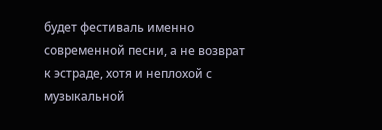будет фестиваль именно современной песни, а не возврат к эстраде, хотя и неплохой с музыкальной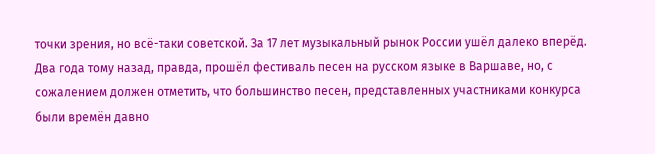точки зрения, но всё-таки советской. За 17 лет музыкальный рынок России ушёл далеко вперёд. Два года тому назад, правда, прошёл фестиваль песен на русском языке в Варшаве, но, с сожалением должен отметить, что большинство песен, представленных участниками конкурса были времён давно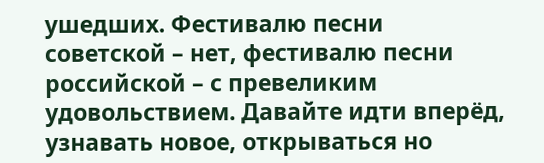ушедших. Фестивалю песни советской – нет, фестивалю песни российской – с превеликим удовольствием. Давайте идти вперёд, узнавать новое, открываться но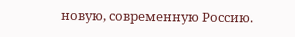новую, современную Россию.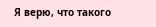Я верю, что такого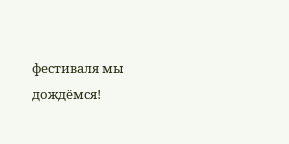фестиваля мы дождёмся!